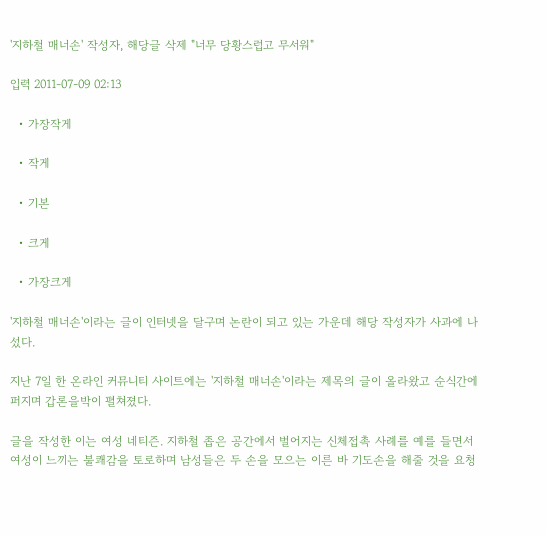'지하철 매너손' 작성자, 해당글 삭제 "너무 당황스럽고 무서워"

입력 2011-07-09 02:13

  • 가장작게

  • 작게

  • 기본

  • 크게

  • 가장크게

'지하철 매너손'이라는 글이 인터넷을 달구며 논란이 되고 있는 가운데 해당 작성자가 사과에 나섰다.

지난 7일 한 온라인 커뮤니티 사이트에는 '지하철 매너손'이라는 제목의 글이 올라왔고 순식간에 퍼지며 갑론을박이 펼쳐졌다.

글을 작성한 이는 여성 네티즌. 지하철 좁은 공간에서 벌어지는 신체접촉 사례를 예를 들면서 여성이 느끼는 불쾌감을 토로하며 남성들은 두 손을 모으는 이른 바 기도손을 해줄 것을 요청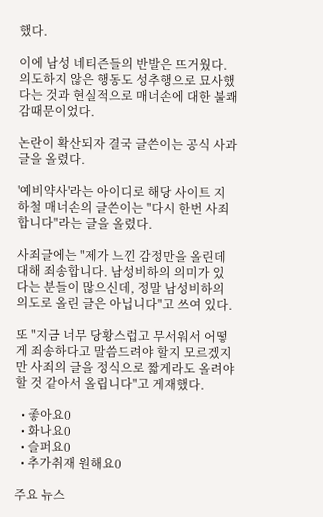했다.

이에 남성 네티즌들의 반발은 뜨거웠다. 의도하지 않은 행동도 성추행으로 묘사했다는 것과 현실적으로 매너손에 대한 불쾌감때문이었다.

논란이 확산되자 결국 글쓴이는 공식 사과 글을 올렸다.

'예비약사'라는 아이디로 해당 사이트 지하철 매너손의 글쓴이는 "다시 한번 사죄합니다"라는 글을 올렸다.

사죄글에는 "제가 느낀 감정만을 올린데 대해 죄송합니다. 남성비하의 의미가 있다는 분들이 많으신데, 정말 남성비하의 의도로 올린 글은 아닙니다"고 쓰여 있다.

또 "지금 너무 당황스럽고 무서워서 어떻게 죄송하다고 말씀드려야 할지 모르겠지만 사죄의 글을 정식으로 짧게라도 올려야 할 것 같아서 올립니다"고 게재했다.

  • 좋아요0
  • 화나요0
  • 슬퍼요0
  • 추가취재 원해요0

주요 뉴스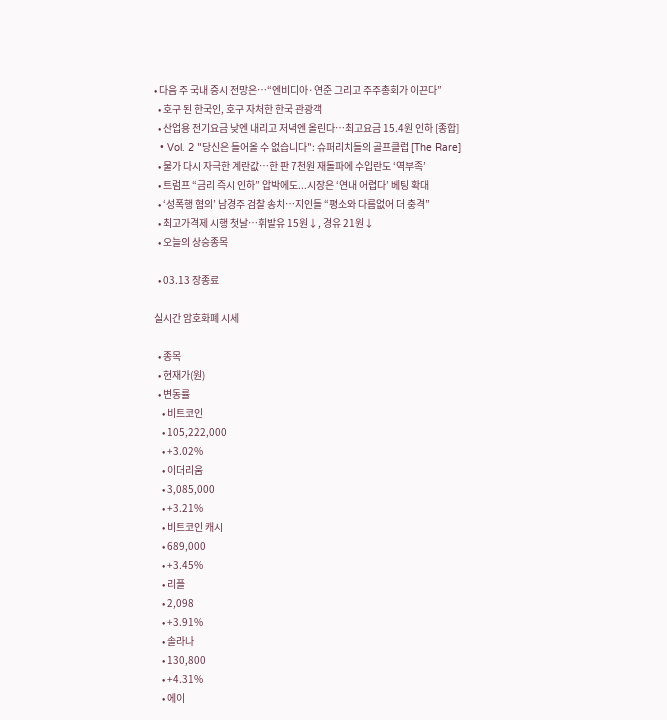• 다음 주 국내 증시 전망은⋯“엔비디아·연준 그리고 주주총회가 이끈다”
  • 호구 된 한국인, 호구 자처한 한국 관광객
  • 산업용 전기요금 낮엔 내리고 저녁엔 올린다…최고요금 15.4원 인하 [종합]
  • Vol. 2 "당신은 들어올 수 없습니다": 슈퍼리치들의 골프클럽 [The Rare]
  • 물가 다시 자극한 계란값…한 판 7천원 재돌파에 수입란도 ‘역부족’
  • 트럼프 “금리 즉시 인하” 압박에도...시장은 ‘연내 어렵다’ 베팅 확대
  • ‘성폭행 혐의’ 남경주 검찰 송치…지인들 “평소와 다름없어 더 충격”
  • 최고가격제 시행 첫날⋯휘발유 15원↓, 경유 21원↓
  • 오늘의 상승종목

  • 03.13 장종료

실시간 암호화폐 시세

  • 종목
  • 현재가(원)
  • 변동률
    • 비트코인
    • 105,222,000
    • +3.02%
    • 이더리움
    • 3,085,000
    • +3.21%
    • 비트코인 캐시
    • 689,000
    • +3.45%
    • 리플
    • 2,098
    • +3.91%
    • 솔라나
    • 130,800
    • +4.31%
    • 에이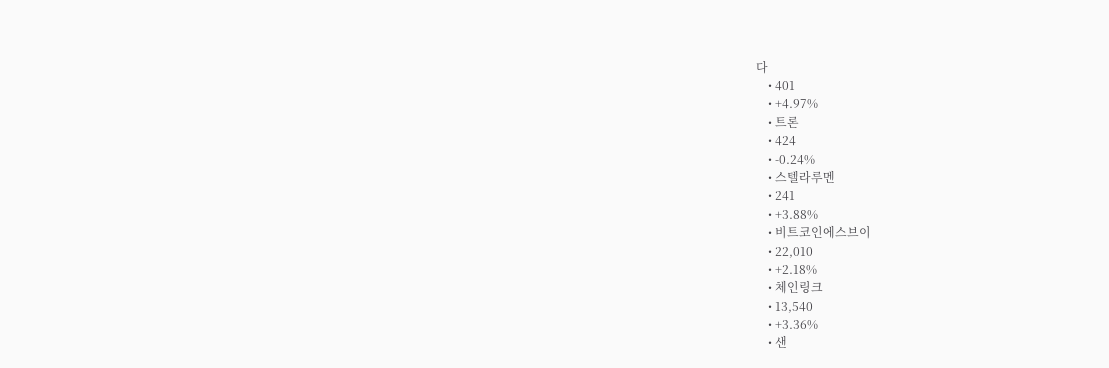다
    • 401
    • +4.97%
    • 트론
    • 424
    • -0.24%
    • 스텔라루멘
    • 241
    • +3.88%
    • 비트코인에스브이
    • 22,010
    • +2.18%
    • 체인링크
    • 13,540
    • +3.36%
    • 샌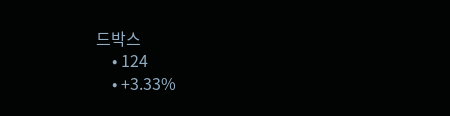드박스
    • 124
    • +3.33%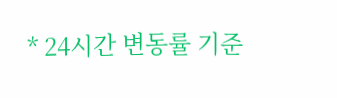* 24시간 변동률 기준